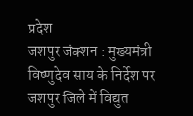प्रदेश
जशपुर जंक्शन : मुख्यमंत्री विष्णुदेव साय के निर्देश पर जशपुर जिले में विद्युत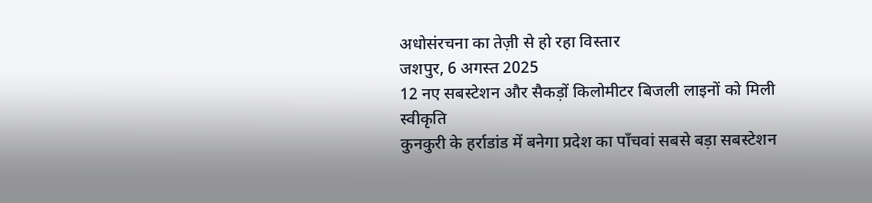अधोसंरचना का तेज़ी से हो रहा विस्तार
जशपुर, 6 अगस्त 2025
12 नए सबस्टेशन और सैकड़ों किलोमीटर बिजली लाइनों को मिली स्वीकृति
कुनकुरी के हर्राडांड में बनेगा प्रदेश का पाँचवां सबसे बड़ा सबस्टेशन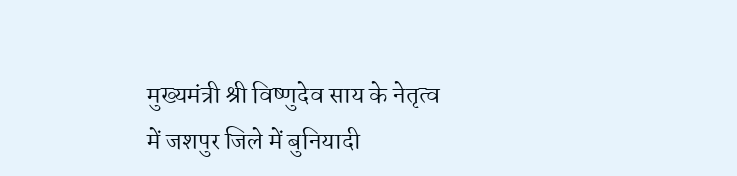मुख्यमंत्री श्री विष्णुदेव साय के नेतृत्व में जशपुर जिले में बुनियादी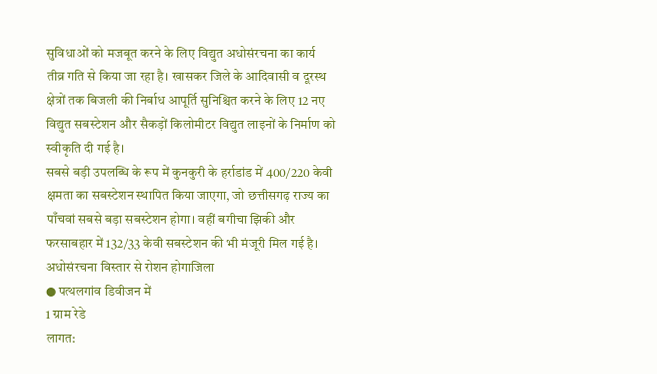सुविधाओं को मजबूत करने के लिए विद्युत अधोसंरचना का कार्य तीव्र गति से किया जा रहा है। खासकर जिले के आदिवासी व दूरस्थ क्षेत्रों तक बिजली की निर्बाध आपूर्ति सुनिश्चित करने के लिए 12 नए विद्युत सबस्टेशन और सैकड़ों किलोमीटर विद्युत लाइनों के निर्माण को स्वीकृति दी गई है।
सबसे बड़ी उपलब्धि के रूप में कुनकुरी के हर्राडांड में 400/220 केवी क्षमता का सबस्टेशन स्थापित किया जाएगा, जो छत्तीसगढ़ राज्य का पाँचवां सबसे बड़ा सबस्टेशन होगा। वहीं बगीचा झिकी और फरसाबहार में 132/33 केवी सबस्टेशन की भी मंजूरी मिल गई है।
अधोसंरचना विस्तार से रोशन होगाजिला
● पत्थलगांव डिवीजन में
1 ग्राम रेडे
लागत: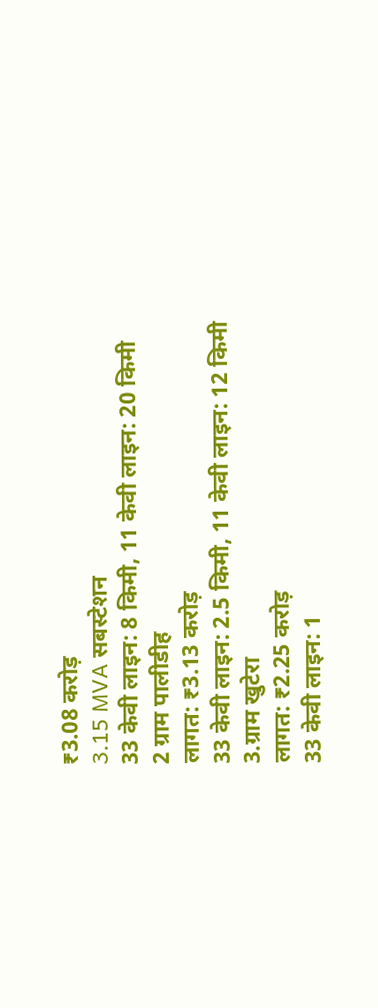₹3.08 करोड़
3.15 MVA सबस्टेशन
33 केवी लाइन: 8 किमी, 11 केवी लाइन: 20 किमी
2 ग्राम पालीडीह
लागत: ₹3.13 करोड़
33 केवी लाइन: 2.5 किमी, 11 केवी लाइन: 12 किमी
3.ग्राम खुटेरा
लागत: ₹2.25 करोड़
33 केवी लाइन: 1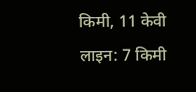किमी, 11 केवी लाइन: 7 किमी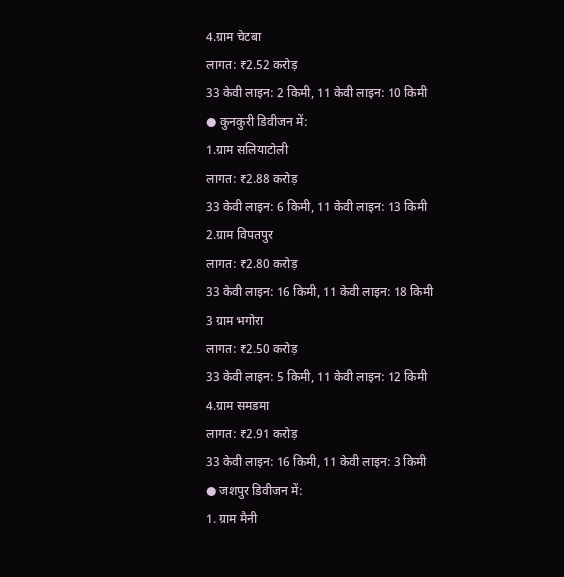4.ग्राम चेटबा
लागत: ₹2.52 करोड़
33 केवी लाइन: 2 किमी, 11 केवी लाइन: 10 किमी
● कुनकुरी डिवीजन में:
1.ग्राम सलियाटोली
लागत: ₹2.88 करोड़
33 केवी लाइन: 6 किमी, 11 केवी लाइन: 13 किमी
2.ग्राम विपतपुर
लागत: ₹2.80 करोड़
33 केवी लाइन: 16 किमी, 11 केवी लाइन: 18 किमी
3 ग्राम भगोरा
लागत: ₹2.50 करोड़
33 केवी लाइन: 5 किमी, 11 केवी लाइन: 12 किमी
4.ग्राम समडमा
लागत: ₹2.91 करोड़
33 केवी लाइन: 16 किमी, 11 केवी लाइन: 3 किमी
● जशपुर डिवीजन में:
1. ग्राम मैनी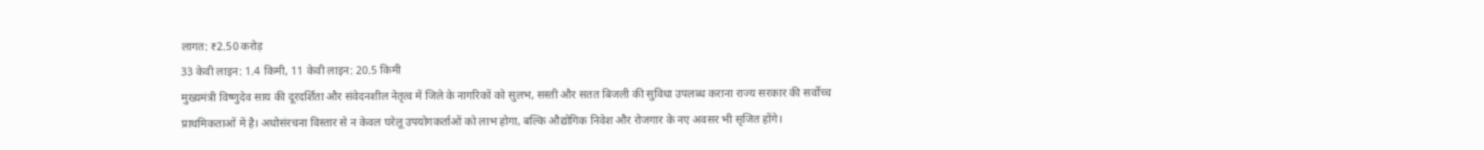लागत: ₹2.50 करोड़
33 केवी लाइन: 1.4 किमी, 11 केवी लाइन: 20.5 किमी
मुख्यमंत्री विष्णुदेव साय की दूरदर्शिता और संवेदनशील नेतृत्व में जिले के नागरिकों को सुलभ, सस्ती और सतत बिजली की सुविधा उपलब्ध कराना राज्य सरकार की सर्वोच्च प्राथमिकताओं में है। अधोसंरचना विस्तार से न केवल घरेलू उपयोगकर्ताओं को लाभ होगा, बल्कि औद्योगिक निवेश और रोजगार के नए अवसर भी सृजित होंगे।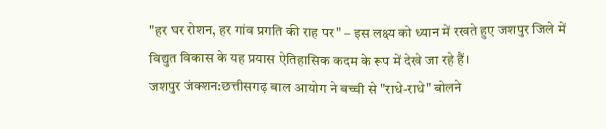"हर घर रोशन, हर गांव प्रगति की राह पर" – इस लक्ष्य को ध्यान में रखते हुए जशपुर जिले में विद्युत विकास के यह प्रयास ऐतिहासिक कदम के रूप में देखे जा रहे हैं।
जशपुर जंक्शन:छत्तीसगढ़ बाल आयोग ने बच्ची से "राधे-राधे" बोलने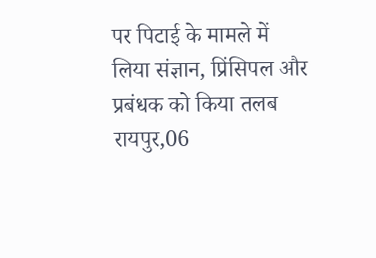पर पिटाई के मामले में लिया संज्ञान, प्रिंसिपल और प्रबंधक को किया तलब
रायपुर,06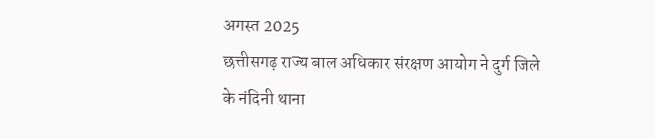अगस्त 2025
छत्तीसगढ़ राज्य बाल अधिकार संरक्षण आयोग ने दुर्ग जिले के नंदिनी थाना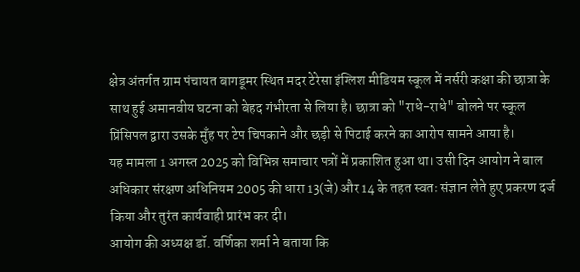क्षेत्र अंतर्गत ग्राम पंचायत बागडूमर स्थित मदर टेरेसा इंग्लिश मीडियम स्कूल में नर्सरी कक्षा की छात्रा के साथ हुई अमानवीय घटना को बेहद गंभीरता से लिया है। छात्रा को "राधे-राधे" बोलने पर स्कूल प्रिंसिपल द्वारा उसके मुँह पर टेप चिपकाने और छड़ी से पिटाई करने का आरोप सामने आया है।
यह मामला 1 अगस्त 2025 को विभिन्न समाचार पत्रों में प्रकाशित हुआ था। उसी दिन आयोग ने बाल अधिकार संरक्षण अधिनियम 2005 की धारा 13(जे) और 14 के तहत स्वतः संज्ञान लेते हुए प्रकरण दर्ज किया और तुरंत कार्यवाही प्रारंभ कर दी।
आयोग की अध्यक्ष डॉ. वर्णिका शर्मा ने बताया कि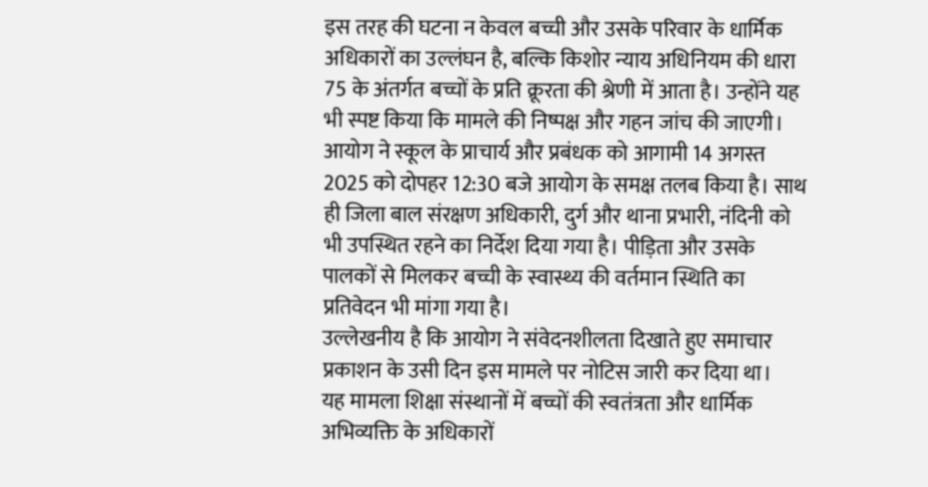इस तरह की घटना न केवल बच्ची और उसके परिवार के धार्मिक अधिकारों का उल्लंघन है, बल्कि किशोर न्याय अधिनियम की धारा 75 के अंतर्गत बच्चों के प्रति क्रूरता की श्रेणी में आता है। उन्होंने यह भी स्पष्ट किया कि मामले की निष्पक्ष और गहन जांच की जाएगी।
आयोग ने स्कूल के प्राचार्य और प्रबंधक को आगामी 14 अगस्त 2025 को दोपहर 12:30 बजे आयोग के समक्ष तलब किया है। साथ ही जिला बाल संरक्षण अधिकारी, दुर्ग और थाना प्रभारी, नंदिनी को भी उपस्थित रहने का निर्देश दिया गया है। पीड़िता और उसके पालकों से मिलकर बच्ची के स्वास्थ्य की वर्तमान स्थिति का प्रतिवेदन भी मांगा गया है।
उल्लेखनीय है कि आयोग ने संवेदनशीलता दिखाते हुए समाचार प्रकाशन के उसी दिन इस मामले पर नोटिस जारी कर दिया था।
यह मामला शिक्षा संस्थानों में बच्चों की स्वतंत्रता और धार्मिक अभिव्यक्ति के अधिकारों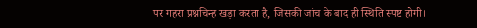पर गहरा प्रश्नचिन्ह खड़ा करता है, जिसकी जांच के बाद ही स्थिति स्पष्ट होगी।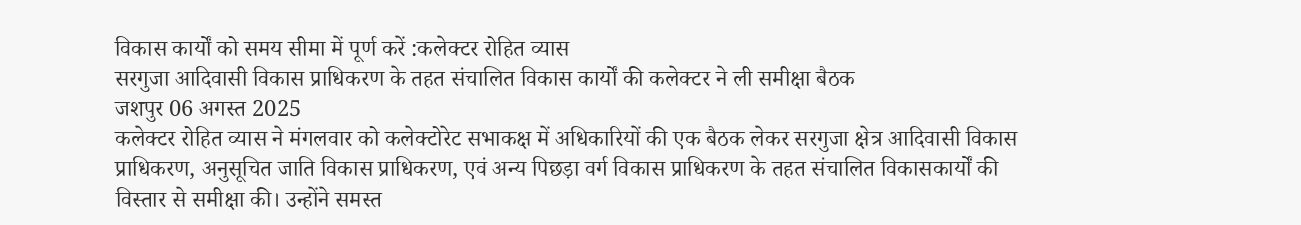विकास कार्यों को समय सीमा में पूर्ण करें :कलेक्टर रोहित व्यास
सरगुजा आदिवासी विकास प्राधिकरण के तहत संचालित विकास कार्यों की कलेक्टर ने ली समीक्षा बैठक
जशपुर 06 अगस्त 2025
कलेक्टर रोहित व्यास ने मंगलवार को कलेक्टोरेट सभाकक्ष में अधिकारियों की एक बैठक लेकर सरगुजा क्षेत्र आदिवासी विकास प्राधिकरण, अनुसूचित जाति विकास प्राधिकरण, एवं अन्य पिछड़ा वर्ग विकास प्राधिकरण के तहत संचालित विकासकार्यों की विस्तार से समीक्षा की। उन्होंने समस्त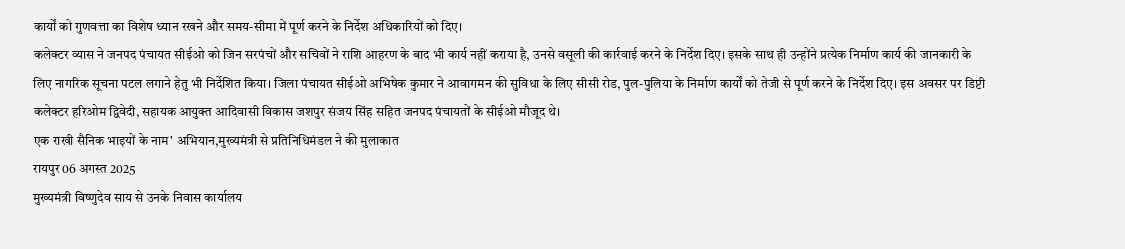कार्यों को गुणवत्ता का विशेष ध्यान रखने और समय-सीमा में पूर्ण करने के निर्देश अधिकारियों को दिए।
कलेक्टर व्यास ने जनपद पंचायत सीईओ को जिन सरपंचों और सचिवों ने राशि आहरण के बाद भी कार्य नहीं कराया है, उनसे वसूली की कार्रवाई करने के निर्देश दिए। इसके साथ ही उन्होंने प्रत्येक निर्माण कार्य की जानकारी के लिए नागरिक सूचना पटल लगाने हेतु भी निर्देशित किया। जिला पंचायत सीईओ अभिषेक कुमार ने आवागमन की सुविधा के लिए सीसी रोड, पुल-पुलिया के निर्माण कार्यों को तेजी से पूर्ण करने के निर्देश दिए। इस अवसर पर डिप्टी कलेक्टर हरिओम द्विवेदी, सहायक आयुक्त आदिवासी विकास जशपुर संजय सिंह सहित जनपद पंचायतों के सीईओ मौजूद थे।
एक राखी सैनिक भाइयों के नाम' अभियान,मुख्यमंत्री से प्रतिनिधिमंडल ने की मुलाकात
रायपुर 06 अगस्त 2025
मुख्यमंत्री विष्णुदेव साय से उनके निवास कार्यालय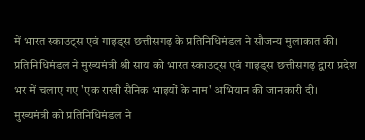में भारत स्काउट्स एवं गाइड्स छत्तीसगढ़ के प्रतिनिधिमंडल ने सौजन्य मुलाकात की। प्रतिनिधिमंडल ने मुख्यमंत्री श्री साय को भारत स्काउट्स एवं गाइड्स छत्तीसगढ़ द्वारा प्रदेश भर में चलाए गए 'एक राखी सैनिक भाइयों के नाम' अभियान की जानकारी दी।
मुख्यमंत्री को प्रतिनिधिमंडल ने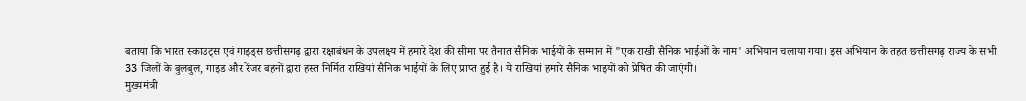बताया कि भारत स्काउट्स एवं गाइड्स छत्तीसगढ़ द्वारा रक्षाबंधन के उपलक्ष्य में हमारे देश की सीमा पर तैनात सैनिक भाईयों के सम्मान में "एक राखी सैनिक भाईओं के नाम' अभियान चलाया गया। इस अभियान के तहत छत्तीसगढ़ राज्य के सभी 33 जिलों के बुलबुल, गाइड और रेंजर बहनों द्वारा हस्त निर्मित राखियां सैनिक भाईयों के लिए प्राप्त हुई है। ये राखियां हमारे सैनिक भाइयों को प्रेषित की जाएंगी।
मुख्यमंत्री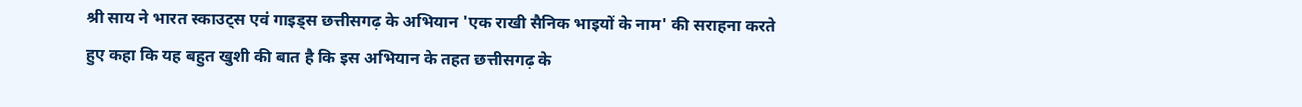श्री साय ने भारत स्काउट्स एवं गाइड्स छत्तीसगढ़ के अभियान 'एक राखी सैनिक भाइयों के नाम' की सराहना करते हुए कहा कि यह बहुत खुशी की बात है कि इस अभियान के तहत छत्तीसगढ़ के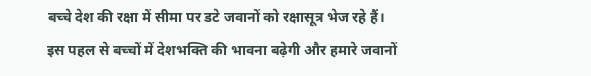बच्चे देश की रक्षा में सीमा पर डटे जवानों को रक्षासूत्र भेज रहे हैं। इस पहल से बच्चों में देशभक्ति की भावना बढ़ेगी और हमारे जवानों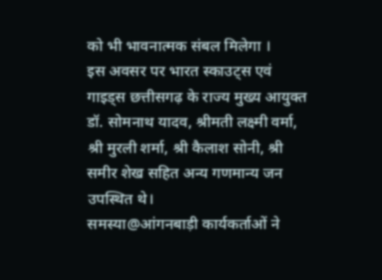को भी भावनात्मक संबल मिलेगा ।
इस अवसर पर भारत स्काउट्स एवं गाइड्स छत्तीसगढ़ के राज्य मुख्य आयुक्त डॉ. सोमनाथ यादव, श्रीमती लक्ष्मी वर्मा, श्री मुरली शर्मा, श्री कैलाश सोनी, श्री समीर शेख सहित अन्य गणमान्य जन उपस्थित थे।
समस्या@आंगनबाड़ी कार्यकर्ताओं ने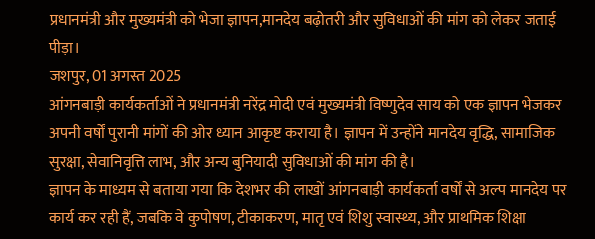प्रधानमंत्री और मुख्यमंत्री को भेजा ज्ञापन,मानदेय बढ़ोतरी और सुविधाओं की मांग को लेकर जताई पीड़ा।
जशपुर, 01 अगस्त 2025
आंगनबाड़ी कार्यकर्ताओं ने प्रधानमंत्री नरेंद्र मोदी एवं मुख्यमंत्री विष्णुदेव साय को एक ज्ञापन भेजकर अपनी वर्षों पुरानी मांगों की ओर ध्यान आकृष्ट कराया है। ज्ञापन में उन्होंने मानदेय वृद्धि, सामाजिक सुरक्षा, सेवानिवृत्ति लाभ, और अन्य बुनियादी सुविधाओं की मांग की है।
ज्ञापन के माध्यम से बताया गया कि देशभर की लाखों आंगनबाड़ी कार्यकर्ता वर्षों से अल्प मानदेय पर कार्य कर रही हैं, जबकि वे कुपोषण, टीकाकरण, मातृ एवं शिशु स्वास्थ्य, और प्राथमिक शिक्षा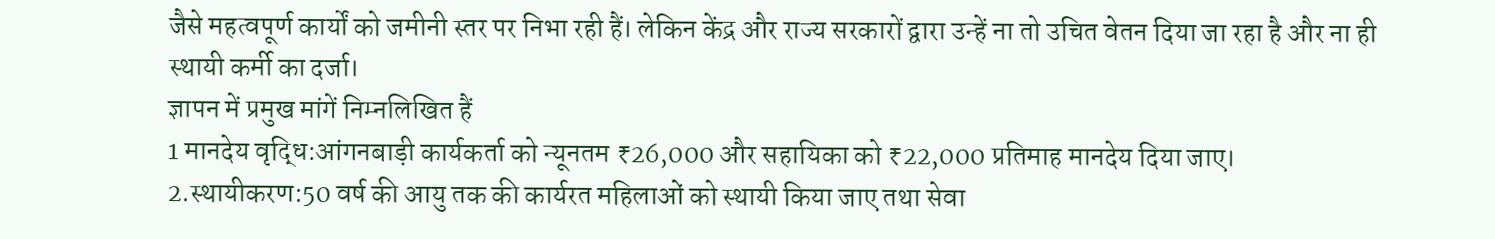जैसे महत्वपूर्ण कार्यों को जमीनी स्तर पर निभा रही हैं। लेकिन केंद्र और राज्य सरकारों द्वारा उन्हें ना तो उचित वेतन दिया जा रहा है और ना ही स्थायी कर्मी का दर्जा।
ज्ञापन में प्रमुख मांगें निम्नलिखित हैं
1 मानदेय वृद्धि:आंगनबाड़ी कार्यकर्ता को न्यूनतम ₹26,000 और सहायिका को ₹22,000 प्रतिमाह मानदेय दिया जाए।
2.स्थायीकरण:50 वर्ष की आयु तक की कार्यरत महिलाओं को स्थायी किया जाए तथा सेवा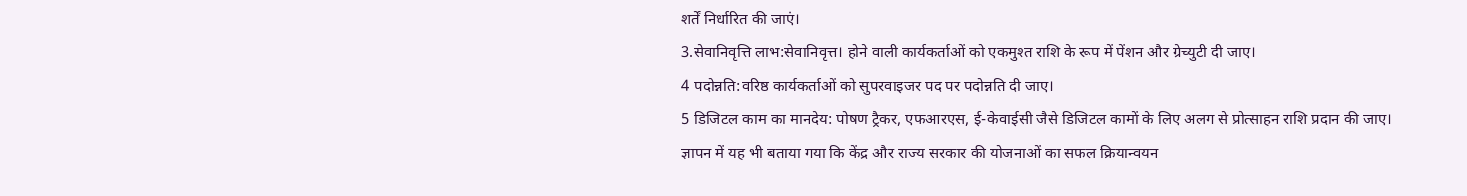शर्तें निर्धारित की जाएं।
3.सेवानिवृत्ति लाभ:सेवानिवृत्त। होने वाली कार्यकर्ताओं को एकमुश्त राशि के रूप में पेंशन और ग्रेच्युटी दी जाए।
4 पदोन्नति:वरिष्ठ कार्यकर्ताओं को सुपरवाइजर पद पर पदोन्नति दी जाए।
5 डिजिटल काम का मानदेय: पोषण ट्रैकर, एफआरएस, ई-केवाईसी जैसे डिजिटल कामों के लिए अलग से प्रोत्साहन राशि प्रदान की जाए।
ज्ञापन में यह भी बताया गया कि केंद्र और राज्य सरकार की योजनाओं का सफल क्रियान्वयन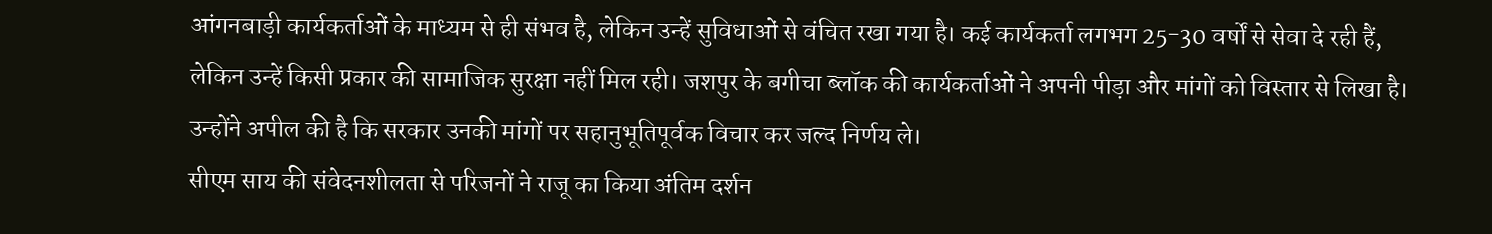आंगनबाड़ी कार्यकर्ताओं के माध्यम से ही संभव है, लेकिन उन्हें सुविधाओं से वंचित रखा गया है। कई कार्यकर्ता लगभग 25-30 वर्षों से सेवा दे रही हैं, लेकिन उन्हें किसी प्रकार की सामाजिक सुरक्षा नहीं मिल रही। जशपुर के बगीचा ब्लॉक की कार्यकर्ताओं ने अपनी पीड़ा और मांगों को विस्तार से लिखा है। उन्होंने अपील की है कि सरकार उनकी मांगों पर सहानुभूतिपूर्वक विचार कर जल्द निर्णय ले।
सीएम साय की संवेदनशीलता से परिजनों ने राजू का किया अंतिम दर्शन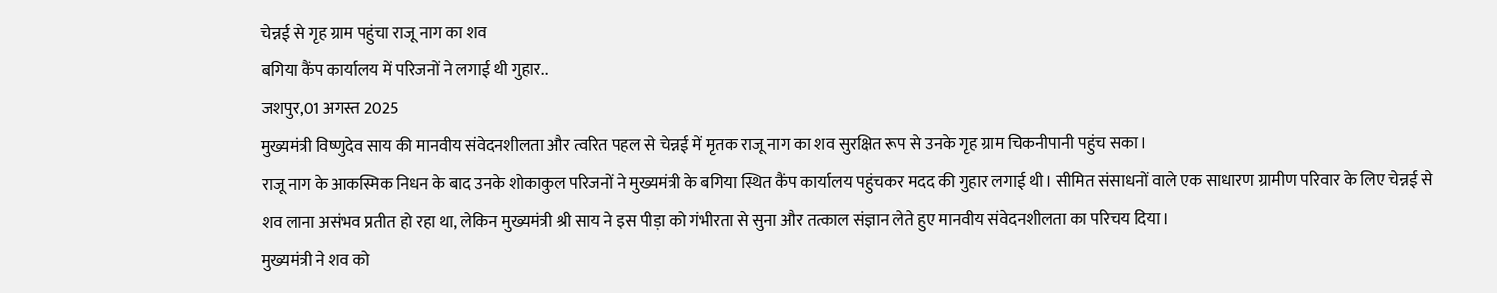चेन्नई से गृह ग्राम पहुंचा राजू नाग का शव
बगिया कैंप कार्यालय में परिजनों ने लगाई थी गुहार..
जशपुर,01 अगस्त 2025
मुख्यमंत्री विष्णुदेव साय की मानवीय संवेदनशीलता और त्वरित पहल से चेन्नई में मृतक राजू नाग का शव सुरक्षित रूप से उनके गृह ग्राम चिकनीपानी पहुंच सका।
राजू नाग के आकस्मिक निधन के बाद उनके शोकाकुल परिजनों ने मुख्यमंत्री के बगिया स्थित कैंप कार्यालय पहुंचकर मदद की गुहार लगाई थी। सीमित संसाधनों वाले एक साधारण ग्रामीण परिवार के लिए चेन्नई से शव लाना असंभव प्रतीत हो रहा था, लेकिन मुख्यमंत्री श्री साय ने इस पीड़ा को गंभीरता से सुना और तत्काल संज्ञान लेते हुए मानवीय संवेदनशीलता का परिचय दिया।
मुख्यमंत्री ने शव को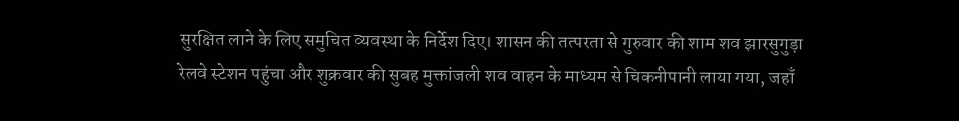सुरक्षित लाने के लिए समुचित व्यवस्था के निर्देश दिए। शासन की तत्परता से गुरुवार की शाम शव झारसुगुड़ा रेलवे स्टेशन पहुंचा और शुक्रवार की सुबह मुक्तांजली शव वाहन के माध्यम से चिकनीपानी लाया गया, जहाँ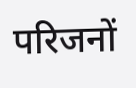परिजनों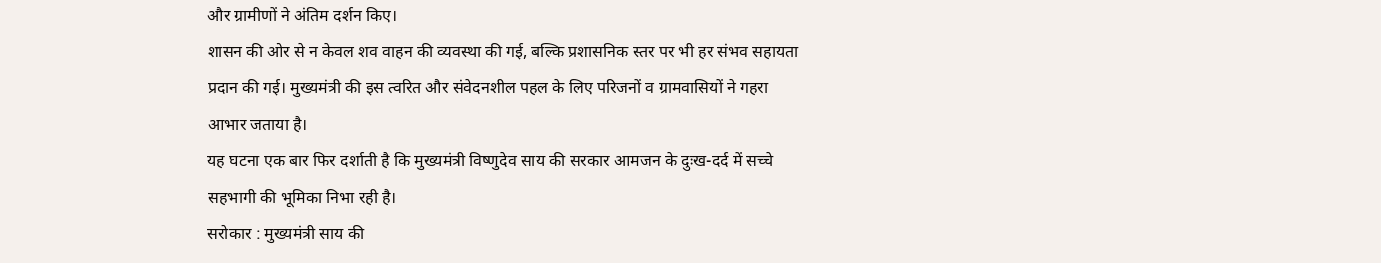और ग्रामीणों ने अंतिम दर्शन किए।
शासन की ओर से न केवल शव वाहन की व्यवस्था की गई, बल्कि प्रशासनिक स्तर पर भी हर संभव सहायता प्रदान की गई। मुख्यमंत्री की इस त्वरित और संवेदनशील पहल के लिए परिजनों व ग्रामवासियों ने गहरा आभार जताया है।
यह घटना एक बार फिर दर्शाती है कि मुख्यमंत्री विष्णुदेव साय की सरकार आमजन के दुःख-दर्द में सच्चे सहभागी की भूमिका निभा रही है।
सरोकार : मुख्यमंत्री साय की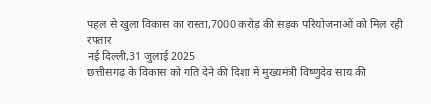पहल से खुला विकास का रास्ता,7000 करोड़ की सड़क परियोजनाओं को मिल रही रफ्तार
नई दिल्ली,31 जुलाई 2025
छत्तीसगढ़ के विकास को गति देने की दिशा में मुख्यमंत्री विष्णुदेव साय की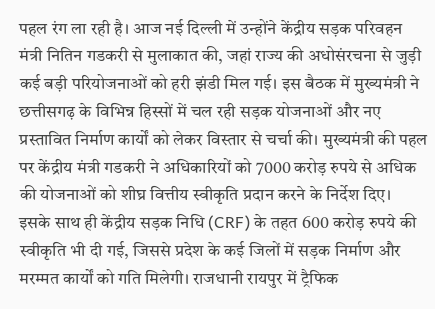पहल रंग ला रही है। आज नई दिल्ली में उन्होंने केंद्रीय सड़क परिवहन मंत्री नितिन गडकरी से मुलाकात की, जहां राज्य की अधोसंरचना से जुड़ी कई बड़ी परियोजनाओं को हरी झंडी मिल गई। इस बैठक में मुख्यमंत्री ने छत्तीसगढ़ के विभिन्न हिस्सों में चल रही सड़क योजनाओं और नए प्रस्तावित निर्माण कार्यों को लेकर विस्तार से चर्चा की। मुख्यमंत्री की पहल पर केंद्रीय मंत्री गडकरी ने अधिकारियों को 7000 करोड़ रुपये से अधिक की योजनाओं को शीघ्र वित्तीय स्वीकृति प्रदान करने के निर्देश दिए।
इसके साथ ही केंद्रीय सड़क निधि (CRF) के तहत 600 करोड़ रुपये की स्वीकृति भी दी गई, जिससे प्रदेश के कई जिलों में सड़क निर्माण और मरम्मत कार्यों को गति मिलेगी। राजधानी रायपुर में ट्रैफिक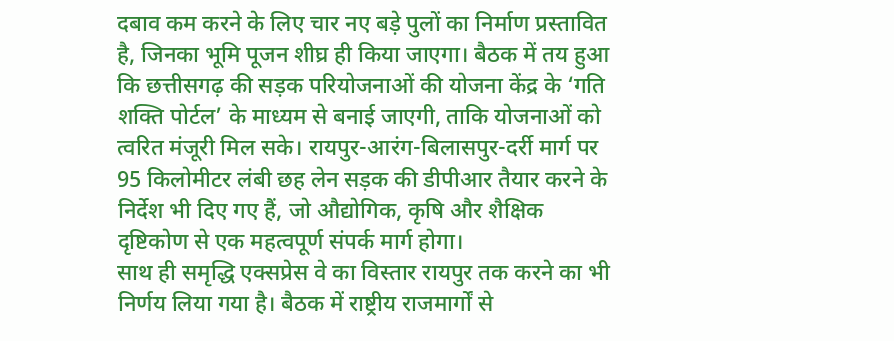दबाव कम करने के लिए चार नए बड़े पुलों का निर्माण प्रस्तावित है, जिनका भूमि पूजन शीघ्र ही किया जाएगा। बैठक में तय हुआ कि छत्तीसगढ़ की सड़क परियोजनाओं की योजना केंद्र के ‘गति शक्ति पोर्टल’ के माध्यम से बनाई जाएगी, ताकि योजनाओं को त्वरित मंजूरी मिल सके। रायपुर-आरंग-बिलासपुर-दर्री मार्ग पर 95 किलोमीटर लंबी छह लेन सड़क की डीपीआर तैयार करने के निर्देश भी दिए गए हैं, जो औद्योगिक, कृषि और शैक्षिक दृष्टिकोण से एक महत्वपूर्ण संपर्क मार्ग होगा।
साथ ही समृद्धि एक्सप्रेस वे का विस्तार रायपुर तक करने का भी निर्णय लिया गया है। बैठक में राष्ट्रीय राजमार्गों से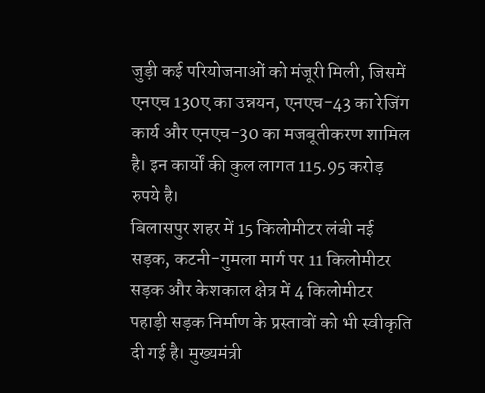जुड़ी कई परियोजनाओं को मंजूरी मिली, जिसमें एनएच 130ए का उन्नयन, एनएच-43 का रेजिंग कार्य और एनएच-30 का मजबूतीकरण शामिल है। इन कार्यों की कुल लागत 115.95 करोड़ रुपये है।
बिलासपुर शहर में 15 किलोमीटर लंबी नई सड़क, कटनी-गुमला मार्ग पर 11 किलोमीटर सड़क और केशकाल क्षेत्र में 4 किलोमीटर पहाड़ी सड़क निर्माण के प्रस्तावों को भी स्वीकृति दी गई है। मुख्यमंत्री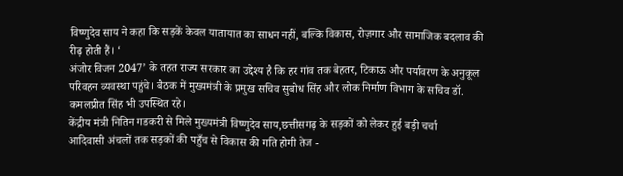विष्णुदेव साय ने कहा कि सड़कें केवल यातायात का साधन नहीं, बल्कि विकास, रोज़गार और सामाजिक बदलाव की रीढ़ होती हैं। ‘
अंजोर विजन 2047’ के तहत राज्य सरकार का उद्देश्य है कि हर गांव तक बेहतर, टिकाऊ और पर्यावरण के अनुकूल परिवहन व्यवस्था पहुंचे। बैठक में मुख्यमंत्री के प्रमुख सचिव सुबोध सिंह और लोक निर्माण विभाग के सचिव डॉ. कमलप्रीत सिंह भी उपस्थित रहे।
केंद्रीय मंत्री नितिन गडकरी से मिले मुख्यमंत्री विष्णुदेव साय,छत्तीसगढ़ के सड़कों को लेकर हुई बड़ी चर्चा
आदिवासी अंचलों तक सड़कों की पहुँच से विकास की गति होगी तेज -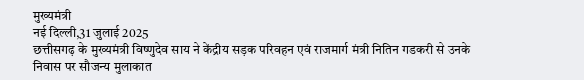मुख्यमंत्री
नई दिल्ली,31 जुलाई 2025
छत्तीसगढ़ के मुख्यमंत्री विष्णुदेव साय ने केंद्रीय सड़क परिवहन एवं राजमार्ग मंत्री नितिन गडकरी से उनके निवास पर सौजन्य मुलाकात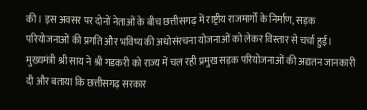की। इस अवसर पर दोनों नेताओं के बीच छत्तीसगढ़ में राष्ट्रीय राजमार्गों के निर्माण, सड़क परियोजनाओं की प्रगति और भविष्य की अधोसंरचना योजनाओं को लेकर विस्तार से चर्चा हुई। मुख्यमंत्री श्री साय ने श्री गडकरी को राज्य में चल रही प्रमुख सड़क परियोजनाओं की अद्यतन जानकारी दी और बताया कि छत्तीसगढ़ सरकार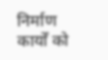निर्माण कार्यों को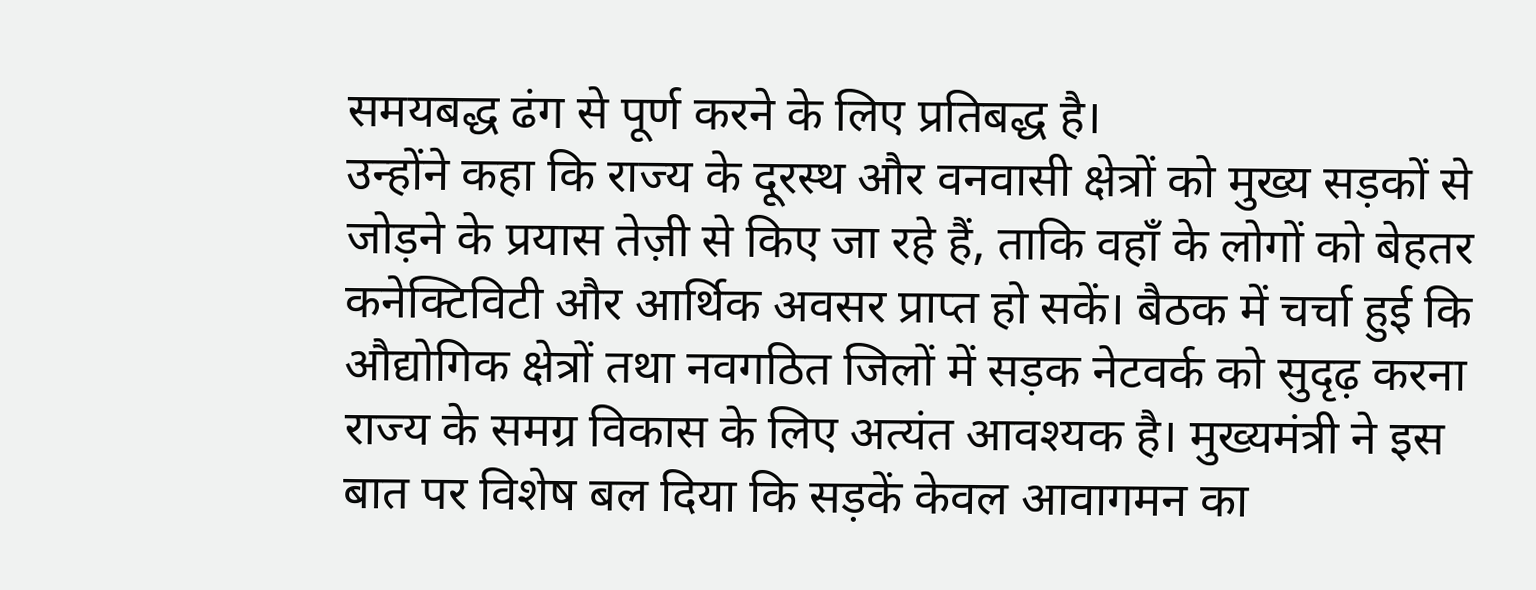समयबद्ध ढंग से पूर्ण करने के लिए प्रतिबद्ध है।
उन्होंने कहा कि राज्य के दूरस्थ और वनवासी क्षेत्रों को मुख्य सड़कों से जोड़ने के प्रयास तेज़ी से किए जा रहे हैं, ताकि वहाँ के लोगों को बेहतर कनेक्टिविटी और आर्थिक अवसर प्राप्त हो सकें। बैठक में चर्चा हुई कि औद्योगिक क्षेत्रों तथा नवगठित जिलों में सड़क नेटवर्क को सुदृढ़ करना राज्य के समग्र विकास के लिए अत्यंत आवश्यक है। मुख्यमंत्री ने इस बात पर विशेष बल दिया कि सड़कें केवल आवागमन का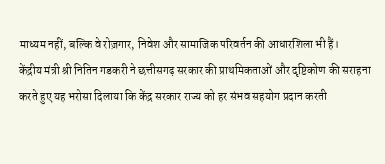माध्यम नहीं, बल्कि वे रोज़गार, निवेश और सामाजिक परिवर्तन की आधारशिला भी हैं।
केंद्रीय मंत्री श्री नितिन गडकरी ने छत्तीसगढ़ सरकार की प्राथमिकताओं और दृष्टिकोण की सराहना करते हुए यह भरोसा दिलाया कि केंद्र सरकार राज्य को हर संभव सहयोग प्रदान करती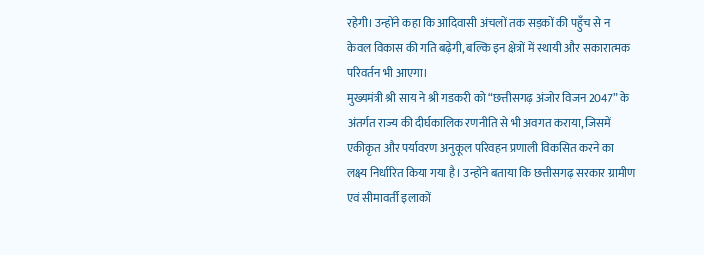रहेगी। उन्होंने कहा कि आदिवासी अंचलों तक सड़कों की पहुँच से न केवल विकास की गति बढ़ेगी, बल्कि इन क्षेत्रों में स्थायी और सकारात्मक परिवर्तन भी आएगा।
मुख्यमंत्री श्री साय ने श्री गडकरी को “छत्तीसगढ़ अंजोर विजन 2047” के अंतर्गत राज्य की दीर्घकालिक रणनीति से भी अवगत कराया, जिसमें एकीकृत और पर्यावरण अनुकूल परिवहन प्रणाली विकसित करने का लक्ष्य निर्धारित किया गया है। उन्होंने बताया कि छत्तीसगढ़ सरकार ग्रामीण एवं सीमावर्ती इलाकों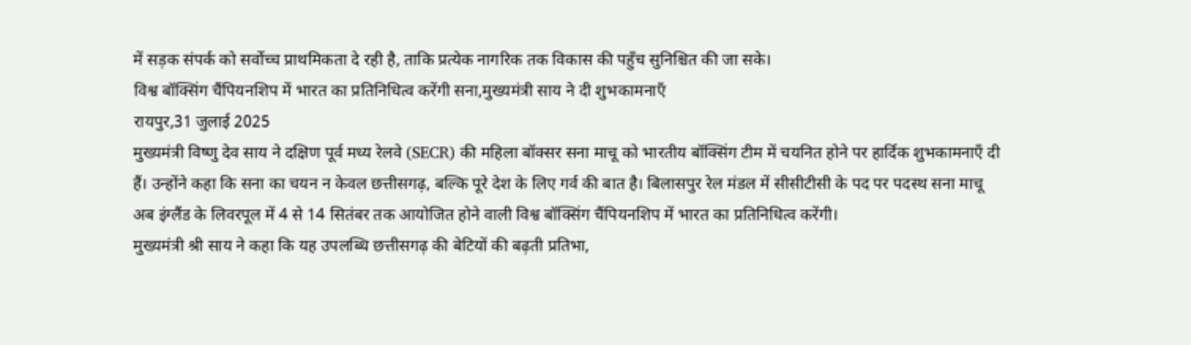में सड़क संपर्क को सर्वोच्च प्राथमिकता दे रही है, ताकि प्रत्येक नागरिक तक विकास की पहुँच सुनिश्चित की जा सके।
विश्व बॉक्सिंग चैंपियनशिप में भारत का प्रतिनिधित्व करेंगी सना,मुख्यमंत्री साय ने दी शुभकामनाएँ
रायपुर,31 जुलाई 2025
मुख्यमंत्री विष्णु देव साय ने दक्षिण पूर्व मध्य रेलवे (SECR) की महिला बॉक्सर सना माचू को भारतीय बॉक्सिंग टीम में चयनित होने पर हार्दिक शुभकामनाएँ दी हैं। उन्होंने कहा कि सना का चयन न केवल छत्तीसगढ़, बल्कि पूरे देश के लिए गर्व की बात है। बिलासपुर रेल मंडल में सीसीटीसी के पद पर पदस्थ सना माचू अब इंग्लैंड के लिवरपूल में 4 से 14 सितंबर तक आयोजित होने वाली विश्व बॉक्सिंग चैंपियनशिप में भारत का प्रतिनिधित्व करेंगी।
मुख्यमंत्री श्री साय ने कहा कि यह उपलब्धि छत्तीसगढ़ की बेटियों की बढ़ती प्रतिभा,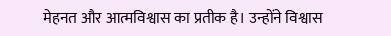मेहनत और आत्मविश्वास का प्रतीक है। उन्होंने विश्वास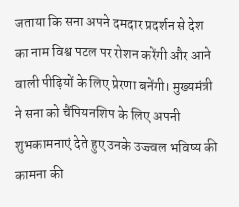जताया कि सना अपने दमदार प्रदर्शन से देश का नाम विश्व पटल पर रोशन करेंगी और आने वाली पीढ़ियों के लिए प्रेरणा बनेंगी। मुख्यमंत्री ने सना को चैंपियनशिप के लिए अपनी शुभकामनाएं देते हुए उनके उज्ज्वल भविष्य की कामना की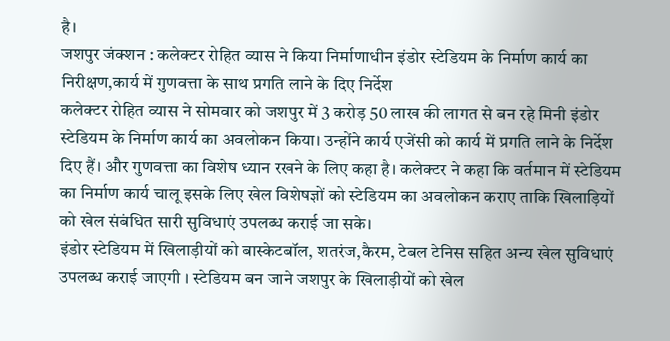है।
जशपुर जंक्शन : कलेक्टर रोहित व्यास ने किया निर्माणाधीन इंडोर स्टेडियम के निर्माण कार्य का निरीक्षण,कार्य में गुणवत्ता के साथ प्रगति लाने के दिए निर्देश
कलेक्टर रोहित व्यास ने सोमवार को जशपुर में 3 करोड़ 50 लाख की लागत से बन रहे मिनी इंडोर स्टेडियम के निर्माण कार्य का अवलोकन किया। उन्होंने कार्य एजेंसी को कार्य में प्रगति लाने के निर्देश दिए हैं। और गुणवत्ता का विशेष ध्यान रखने के लिए कहा है। कलेक्टर ने कहा कि वर्तमान में स्टेडियम का निर्माण कार्य चालू इसके लिए खेल विशेषज्ञों को स्टेडियम का अवलोकन कराए ताकि खिलाड़ियों को खेल संबंधित सारी सुविधाएं उपलब्ध कराई जा सके।
इंडोर स्टेडियम में खिलाड़ीयों को बास्केटबॉल, शतरंज,कैरम, टेबल टेनिस सहित अन्य खेल सुविधाएं उपलब्ध कराई जाएगी । स्टेडियम बन जाने जशपुर के खिलाड़ीयों को खेल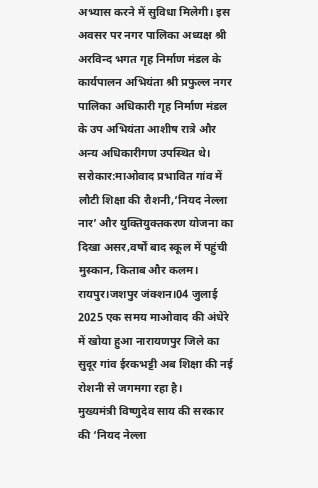अभ्यास करने में सुविधा मिलेगी। इस अवसर पर नगर पालिका अध्यक्ष श्री अरविन्द भगत गृह निर्माण मंडल के कार्यपालन अभियंता श्री प्रफुल्ल नगर पालिका अधिकारी गृह निर्माण मंडल के उप अभियंता आशीष रात्रे और अन्य अधिकारीगण उपस्थित थे।
सरोकार:माओवाद प्रभावित गांव में लौटी शिक्षा की रौशनी,‘नियद नेल्ला नार’ और युक्तियुक्तकरण योजना का दिखा असर,वर्षों बाद स्कूल में पहुंची मुस्कान, किताब और कलम।
रायपुर।जशपुर जंक्शन।04 जुलाई 2025 एक समय माओवाद की अंधेरे में खोया हुआ नारायणपुर जिले का सुदूर गांव ईरकभट्टी अब शिक्षा की नई रोशनी से जगमगा रहा है।
मुख्यमंत्री विष्णुदेव साय की सरकार की ‘नियद नेल्ला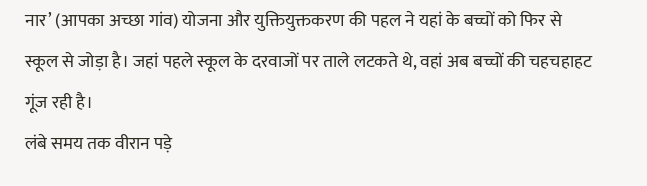नार’ (आपका अच्छा गांव) योजना और युक्तियुक्तकरण की पहल ने यहां के बच्चों को फिर से स्कूल से जोड़ा है। जहां पहले स्कूल के दरवाजों पर ताले लटकते थे, वहां अब बच्चों की चहचहाहट गूंज रही है।
लंबे समय तक वीरान पड़े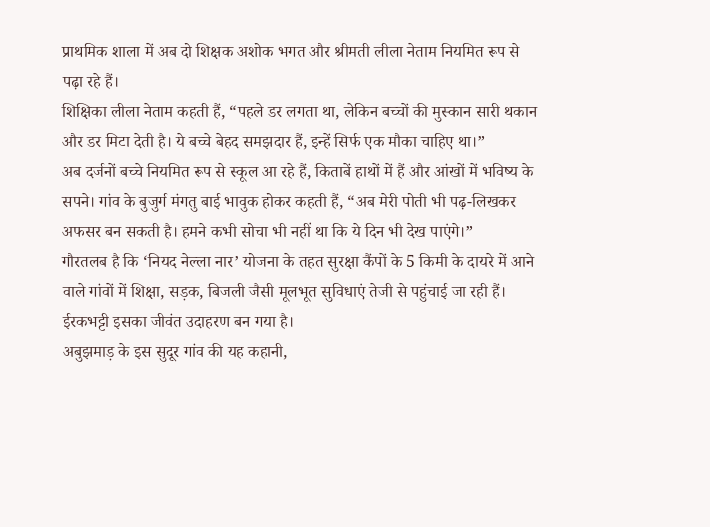प्राथमिक शाला में अब दो शिक्षक अशोक भगत और श्रीमती लीला नेताम नियमित रूप से पढ़ा रहे हैं।
शिक्षिका लीला नेताम कहती हैं, “पहले डर लगता था, लेकिन बच्चों की मुस्कान सारी थकान और डर मिटा देती है। ये बच्चे बेहद समझदार हैं, इन्हें सिर्फ एक मौका चाहिए था।”
अब दर्जनों बच्चे नियमित रूप से स्कूल आ रहे हैं, किताबें हाथों में हैं और आंखों में भविष्य के सपने। गांव के बुजुर्ग मंगतु बाई भावुक होकर कहती हैं, “अब मेरी पोती भी पढ़-लिखकर अफसर बन सकती है। हमने कभी सोचा भी नहीं था कि ये दिन भी देख पाएंगे।”
गौरतलब है कि ‘नियद नेल्ला नार’ योजना के तहत सुरक्षा कैंपों के 5 किमी के दायरे में आने वाले गांवों में शिक्षा, सड़क, बिजली जैसी मूलभूत सुविधाएं तेजी से पहुंचाई जा रही हैं। ईरकभट्टी इसका जीवंत उदाहरण बन गया है।
अबुझमाड़ के इस सुदूर गांव की यह कहानी,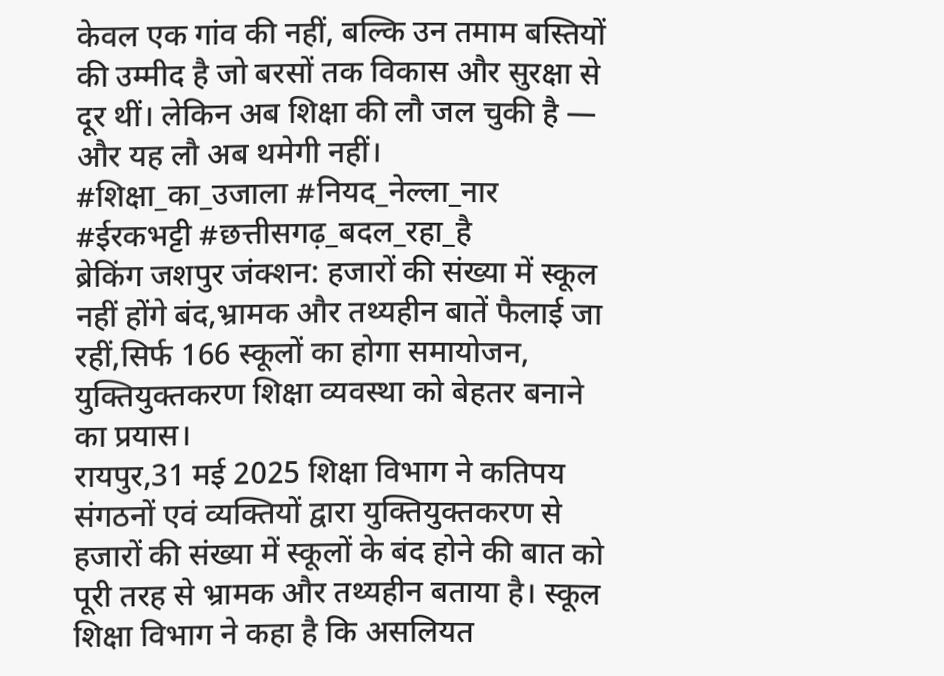केवल एक गांव की नहीं, बल्कि उन तमाम बस्तियों की उम्मीद है जो बरसों तक विकास और सुरक्षा से दूर थीं। लेकिन अब शिक्षा की लौ जल चुकी है — और यह लौ अब थमेगी नहीं।
#शिक्षा_का_उजाला #नियद_नेल्ला_नार #ईरकभट्टी #छत्तीसगढ़_बदल_रहा_है
ब्रेकिंग जशपुर जंक्शन: हजारों की संख्या में स्कूल नहीं होंगे बंद,भ्रामक और तथ्यहीन बातें फैलाई जा रहीं,सिर्फ 166 स्कूलों का होगा समायोजन, युक्तियुक्तकरण शिक्षा व्यवस्था को बेहतर बनाने का प्रयास।
रायपुर,31 मई 2025 शिक्षा विभाग ने कतिपय संगठनों एवं व्यक्तियों द्वारा युक्तियुक्तकरण से हजारों की संख्या में स्कूलों के बंद होने की बात को पूरी तरह से भ्रामक और तथ्यहीन बताया है। स्कूल शिक्षा विभाग ने कहा है कि असलियत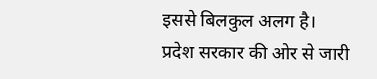इससे बिलकुल अलग है।
प्रदेश सरकार की ओर से जारी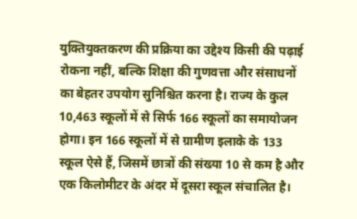युक्तियुक्तकरण की प्रक्रिया का उद्देश्य किसी की पढ़ाई रोकना नहीं, बल्कि शिक्षा की गुणवत्ता और संसाधनों का बेहतर उपयोग सुनिश्चित करना है। राज्य के कुल 10,463 स्कूलों में से सिर्फ 166 स्कूलों का समायोजन होगा। इन 166 स्कूलों में से ग्रामीण इलाके के 133 स्कूल ऐसे हैं, जिसमें छात्रों की संख्या 10 से कम है और एक किलोमीटर के अंदर में दूसरा स्कूल संचालित है।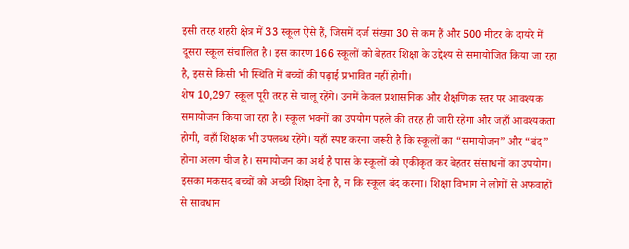इसी तरह शहरी क्षेत्र में 33 स्कूल ऐसे हैं, जिसमें दर्ज संख्या 30 से कम हैं और 500 मीटर के दायरे में दूसरा स्कूल संचालित है। इस कारण 166 स्कूलों को बेहतर शिक्षा के उद्देश्य से समायोजित किया जा रहा है, इससे किसी भी स्थिति में बच्चों की पढ़ाई प्रभावित नहीं होगी।
शेष 10,297 स्कूल पूरी तरह से चालू रहेंगे। उनमें केवल प्रशासनिक और शैक्षणिक स्तर पर आवश्यक समायोजन किया जा रहा है। स्कूल भवनों का उपयोग पहले की तरह ही जारी रहेगा और जहाँ आवश्यकता होगी, वहाँ शिक्षक भी उपलब्ध रहेंगे। यहाँ स्पष्ट करना जरूरी है कि स्कूलों का “समायोजन” और “बंद” होना अलग चीज है। समायोजन का अर्थ है पास के स्कूलों को एकीकृत कर बेहतर संसाधनों का उपयोग। इसका मकसद बच्चों को अच्छी शिक्षा देना है, न कि स्कूल बंद करना। शिक्षा विभाग ने लोगों से अफवाहों से सावधान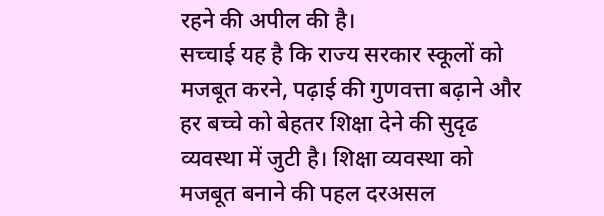रहने की अपील की है।
सच्चाई यह है कि राज्य सरकार स्कूलों को मजबूत करने, पढ़ाई की गुणवत्ता बढ़ाने और हर बच्चे को बेहतर शिक्षा देने की सुदृढ व्यवस्था में जुटी है। शिक्षा व्यवस्था को मजबूत बनाने की पहल दरअसल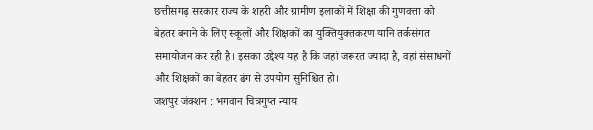छत्तीसगढ़ सरकार राज्य के शहरी और ग्रामीण इलाकों में शिक्षा की गुणवत्ता को बेहतर बनाने के लिए स्कूलों और शिक्षकों का युक्तियुक्तकरण यानि तर्कसंगत समायोजन कर रही है। इसका उद्देश्य यह है कि जहां जरूरत ज्यादा है, वहां संसाधनों और शिक्षकों का बेहतर ढंग से उपयोग सुनिश्चित हो।
जशपुर जंक्शन : भगवान चित्रगुप्त न्याय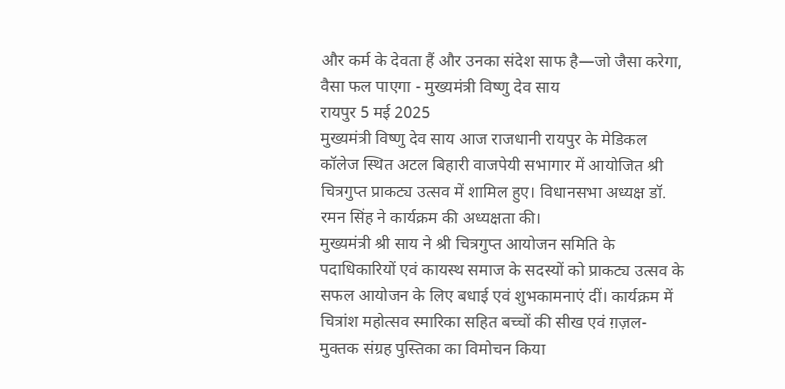और कर्म के देवता हैं और उनका संदेश साफ है—जो जैसा करेगा, वैसा फल पाएगा - मुख्यमंत्री विष्णु देव साय
रायपुर 5 मई 2025
मुख्यमंत्री विष्णु देव साय आज राजधानी रायपुर के मेडिकल कॉलेज स्थित अटल बिहारी वाजपेयी सभागार में आयोजित श्री चित्रगुप्त प्राकट्य उत्सव में शामिल हुए। विधानसभा अध्यक्ष डॉ. रमन सिंह ने कार्यक्रम की अध्यक्षता की।
मुख्यमंत्री श्री साय ने श्री चित्रगुप्त आयोजन समिति के पदाधिकारियों एवं कायस्थ समाज के सदस्यों को प्राकट्य उत्सव के सफल आयोजन के लिए बधाई एवं शुभकामनाएं दीं। कार्यक्रम में चित्रांश महोत्सव स्मारिका सहित बच्चों की सीख एवं ग़ज़ल-मुक्तक संग्रह पुस्तिका का विमोचन किया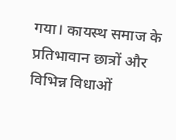गया। कायस्थ समाज के प्रतिभावान छात्रों और विभिन्न विधाओं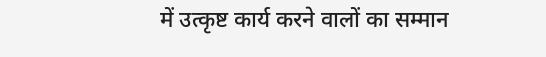में उत्कृष्ट कार्य करने वालों का सम्मान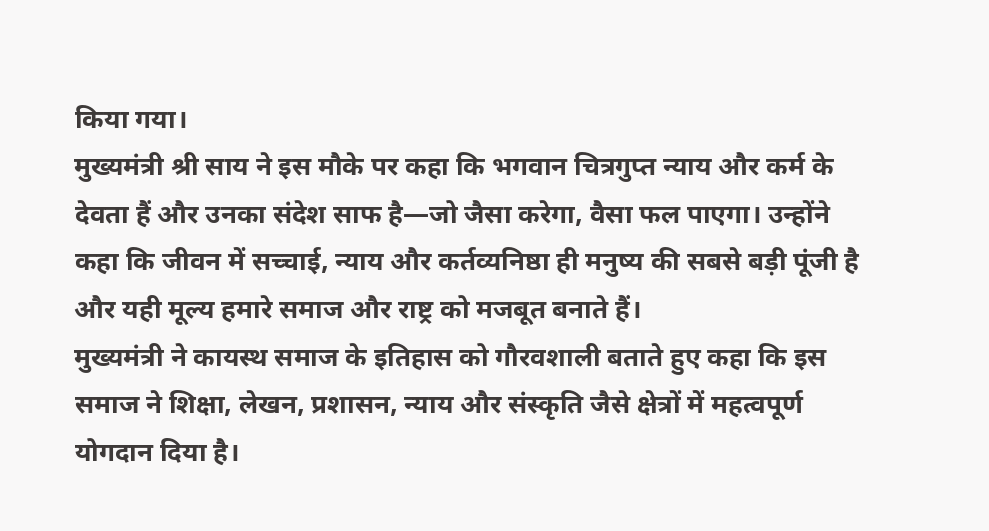किया गया।
मुख्यमंत्री श्री साय ने इस मौके पर कहा कि भगवान चित्रगुप्त न्याय और कर्म के देवता हैं और उनका संदेश साफ है—जो जैसा करेगा, वैसा फल पाएगा। उन्होंने कहा कि जीवन में सच्चाई, न्याय और कर्तव्यनिष्ठा ही मनुष्य की सबसे बड़ी पूंजी है और यही मूल्य हमारे समाज और राष्ट्र को मजबूत बनाते हैं।
मुख्यमंत्री ने कायस्थ समाज के इतिहास को गौरवशाली बताते हुए कहा कि इस समाज ने शिक्षा, लेखन, प्रशासन, न्याय और संस्कृति जैसे क्षेत्रों में महत्वपूर्ण योगदान दिया है।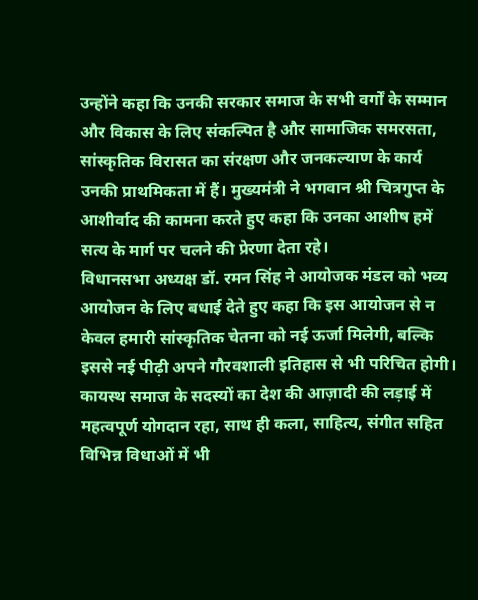उन्होंने कहा कि उनकी सरकार समाज के सभी वर्गों के सम्मान और विकास के लिए संकल्पित है और सामाजिक समरसता, सांस्कृतिक विरासत का संरक्षण और जनकल्याण के कार्य उनकी प्राथमिकता में हैं। मुख्यमंत्री ने भगवान श्री चित्रगुप्त के आशीर्वाद की कामना करते हुए कहा कि उनका आशीष हमें सत्य के मार्ग पर चलने की प्रेरणा देता रहे।
विधानसभा अध्यक्ष डॉ. रमन सिंह ने आयोजक मंडल को भव्य आयोजन के लिए बधाई देते हुए कहा कि इस आयोजन से न केवल हमारी सांस्कृतिक चेतना को नई ऊर्जा मिलेगी, बल्कि इससे नई पीढ़ी अपने गौरवशाली इतिहास से भी परिचित होगी। कायस्थ समाज के सदस्यों का देश की आज़ादी की लड़ाई में महत्वपूर्ण योगदान रहा, साथ ही कला, साहित्य, संगीत सहित विभिन्न विधाओं में भी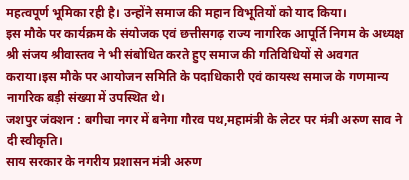महत्वपूर्ण भूमिका रही है। उन्होंने समाज की महान विभूतियों को याद किया।
इस मौके पर कार्यक्रम के संयोजक एवं छत्तीसगढ़ राज्य नागरिक आपूर्ति निगम के अध्यक्ष श्री संजय श्रीवास्तव ने भी संबोधित करते हुए समाज की गतिविधियों से अवगत कराया।इस मौके पर आयोजन समिति के पदाधिकारी एवं कायस्थ समाज के गणमान्य नागरिक बड़ी संख्या में उपस्थित थे।
जशपुर जंक्शन : बगीचा नगर में बनेगा गौरव पथ,महामंत्री के लेटर पर मंत्री अरुण साव ने दी स्वीकृति।
साय सरकार के नगरीय प्रशासन मंत्री अरुण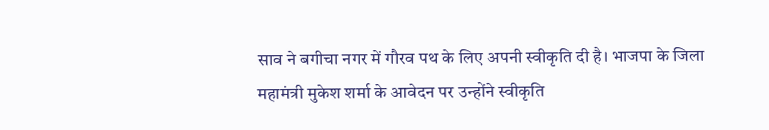साव ने बगीचा नगर में गौरव पथ के लिए अपनी स्वीकृति दी है। भाजपा के जिला महामंत्री मुकेश शर्मा के आवेदन पर उन्होंने स्वीकृति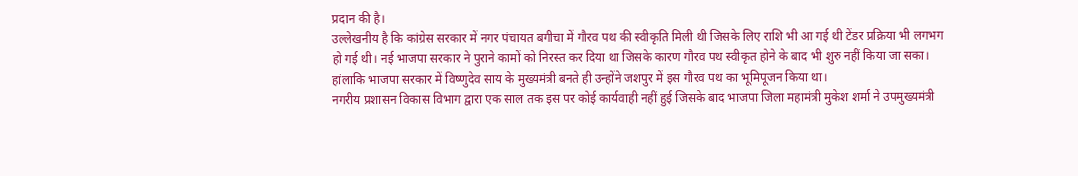प्रदान की है।
उल्लेखनीय है कि कांग्रेस सरकार में नगर पंचायत बगीचा में गौरव पथ की स्वीकृति मिली थी जिसके लिए राशि भी आ गई थी टेंडर प्रक्रिया भी लगभग हो गई थी। नई भाजपा सरकार ने पुराने कामों को निरस्त कर दिया था जिसके कारण गौरव पथ स्वीकृत होने के बाद भी शुरु नहीं किया जा सका। हांलाकि भाजपा सरकार में विष्णुदेव साय के मुख्यमंत्री बनते ही उन्होंने जशपुर में इस गौरव पथ का भूमिपूजन किया था।
नगरीय प्रशासन विकास विभाग द्वारा एक साल तक इस पर कोई कार्यवाही नहीं हुई जिसके बाद भाजपा जिला महामंत्री मुकेश शर्मा ने उपमुख्यमंत्री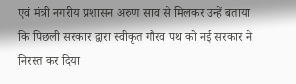एवं मंत्री नगरीय प्रशासन अरुण साव से मिलकर उन्हें बताया कि पिछली सरकार द्वारा स्वीकृत गौरव पथ को नई सरकार ने निरस्त कर दिया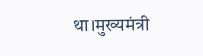था।मुख्यमंत्री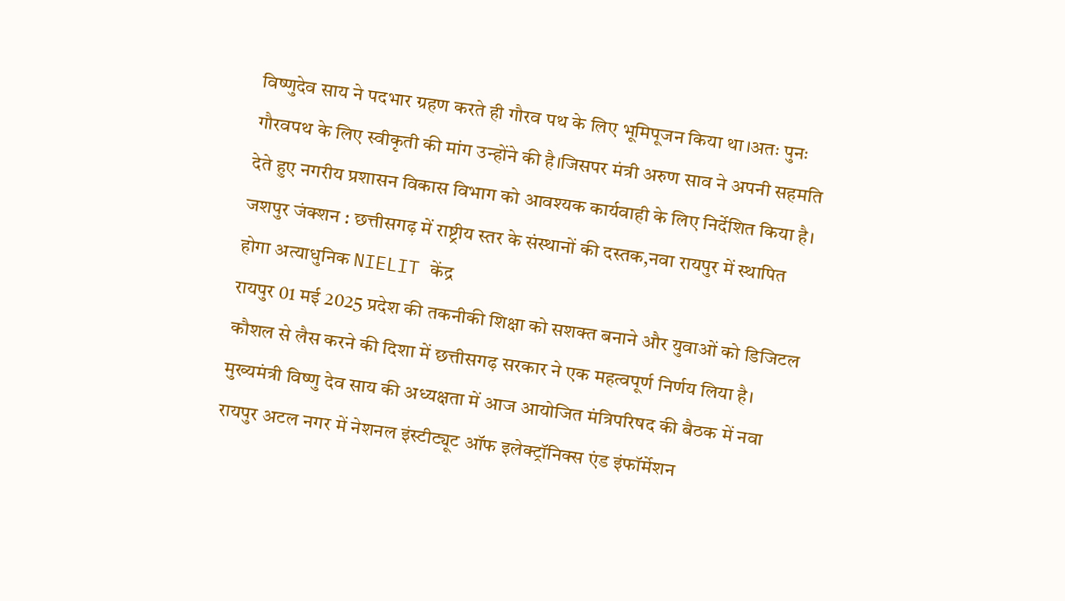विष्णुदेव साय ने पदभार ग्रहण करते ही गौरव पथ के लिए भूमिपूजन किया था।अतः पुनः गौरवपथ के लिए स्वीकृती की मांग उन्होंने की है।जिसपर मंत्री अरुण साव ने अपनी सहमति देते हुए नगरीय प्रशासन विकास विभाग को आवश्यक कार्यवाही के लिए निर्देशित किया है।
जशपुर जंक्शन : छत्तीसगढ़ में राष्ट्रीय स्तर के संस्थानों की दस्तक,नवा रायपुर में स्थापित होगा अत्याधुनिक NIELIT केंद्र
रायपुर 01 मई 2025 प्रदेश की तकनीकी शिक्षा को सशक्त बनाने और युवाओं को डिजिटल कौशल से लैस करने की दिशा में छत्तीसगढ़ सरकार ने एक महत्वपूर्ण निर्णय लिया है।
मुख्यमंत्री विष्णु देव साय की अध्यक्षता में आज आयोजित मंत्रिपरिषद की बैठक में नवा रायपुर अटल नगर में नेशनल इंस्टीट्यूट ऑफ इलेक्ट्रॉनिक्स एंड इंफॉर्मेशन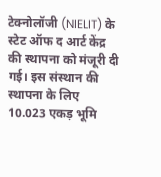टेक्नोलॉजी (NIELIT) के स्टेट ऑफ द आर्ट केंद्र की स्थापना को मंजूरी दी गई। इस संस्थान की स्थापना के लिए 10.023 एकड़ भूमि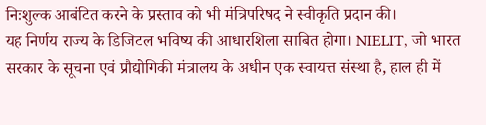निःशुल्क आबंटित करने के प्रस्ताव को भी मंत्रिपरिषद ने स्वीकृति प्रदान की।
यह निर्णय राज्य के डिजिटल भविष्य की आधारशिला साबित होगा। NIELIT, जो भारत सरकार के सूचना एवं प्रौद्योगिकी मंत्रालय के अधीन एक स्वायत्त संस्था है, हाल ही में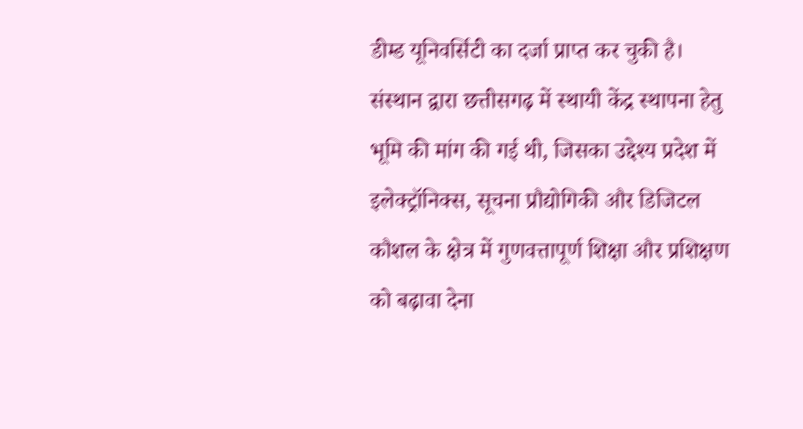डीम्ड यूनिवर्सिटी का दर्जा प्राप्त कर चुकी है। संस्थान द्वारा छत्तीसगढ़ में स्थायी केंद्र स्थापना हेतु भूमि की मांग की गई थी, जिसका उद्देश्य प्रदेश में इलेक्ट्रॉनिक्स, सूचना प्रौद्योगिकी और डिजिटल कौशल के क्षेत्र में गुणवत्तापूर्ण शिक्षा और प्रशिक्षण को बढ़ावा देना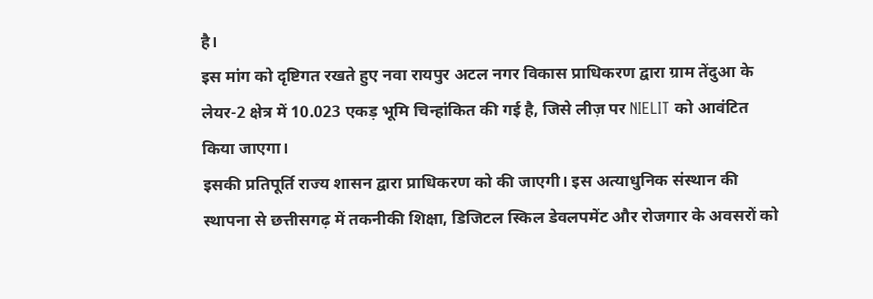है।
इस मांग को दृष्टिगत रखते हुए नवा रायपुर अटल नगर विकास प्राधिकरण द्वारा ग्राम तेंदुआ के लेयर-2 क्षेत्र में 10.023 एकड़ भूमि चिन्हांकित की गई है, जिसे लीज़ पर NIELIT को आवंटित किया जाएगा।
इसकी प्रतिपूर्ति राज्य शासन द्वारा प्राधिकरण को की जाएगी। इस अत्याधुनिक संस्थान की स्थापना से छत्तीसगढ़ में तकनीकी शिक्षा, डिजिटल स्किल डेवलपमेंट और रोजगार के अवसरों को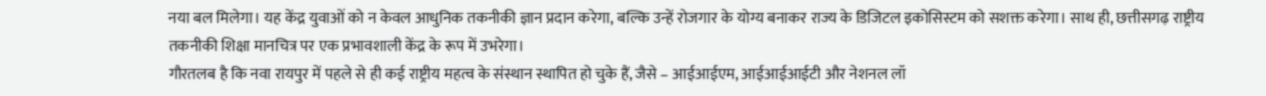नया बल मिलेगा। यह केंद्र युवाओं को न केवल आधुनिक तकनीकी ज्ञान प्रदान करेगा, बल्कि उन्हें रोजगार के योग्य बनाकर राज्य के डिजिटल इकोसिस्टम को सशक्त करेगा। साथ ही, छत्तीसगढ़ राष्ट्रीय तकनीकी शिक्षा मानचित्र पर एक प्रभावशाली केंद्र के रूप में उभरेगा।
गौरतलब है कि नवा रायपुर में पहले से ही कई राष्ट्रीय महत्व के संस्थान स्थापित हो चुके हैं, जैसे – आईआईएम, आईआईआईटी और नेशनल लॉ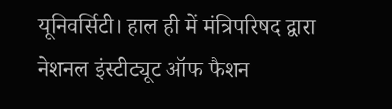यूनिवर्सिटी। हाल ही में मंत्रिपरिषद द्वारा नेशनल इंस्टीट्यूट ऑफ फैशन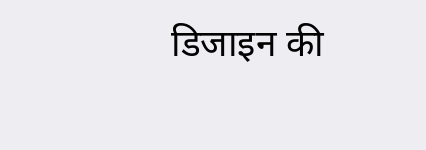डिजाइन की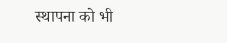स्थापना को भी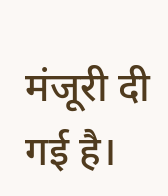मंजूरी दी गई है।